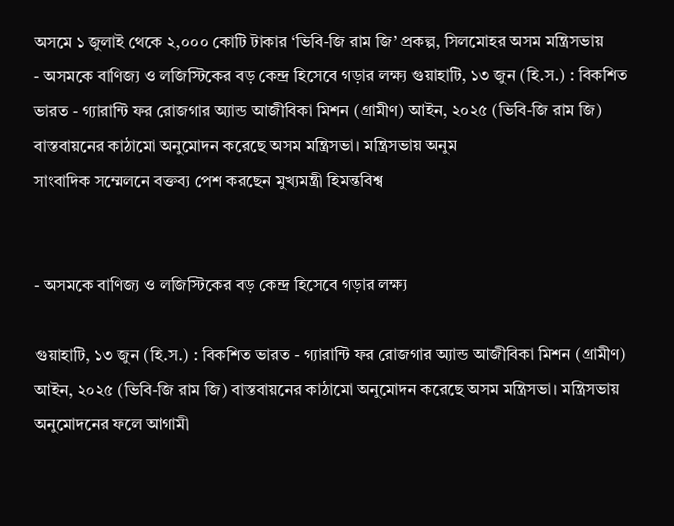অসমে ১ জুলাই থেকে ২,০০০ কোটি টাকার ‘ভিবি-জি রাম জি’ প্রকল্প, সিলমোহর অসম মন্ত্রিসভায়
- অসমকে বাণিজ্য ও লজিস্টিকের বড় কেন্দ্র হিসেবে গড়ার লক্ষ্য গুয়াহাটি, ১৩ জুন (হি.স.) : বিকশিত ভারত - গ্যারান্টি ফর রোজগার অ্যান্ড আজীবিকা মিশন (গ্রামীণ) আইন, ২০২৫ (ভিবি-জি রাম জি) বাস্তবায়নের কাঠামো অনুমোদন করেছে অসম মন্ত্রিসভা। মন্ত্রিসভায় অনুম
সাংবাদিক সম্মেলনে বক্তব্য পেশ করছেন মুখ্যমন্ত্রী হিমন্তবিশ্ব


- অসমকে বাণিজ্য ও লজিস্টিকের বড় কেন্দ্র হিসেবে গড়ার লক্ষ্য

গুয়াহাটি, ১৩ জুন (হি.স.) : বিকশিত ভারত - গ্যারান্টি ফর রোজগার অ্যান্ড আজীবিকা মিশন (গ্রামীণ) আইন, ২০২৫ (ভিবি-জি রাম জি) বাস্তবায়নের কাঠামো অনুমোদন করেছে অসম মন্ত্রিসভা। মন্ত্রিসভায় অনুমোদনের ফলে আগামী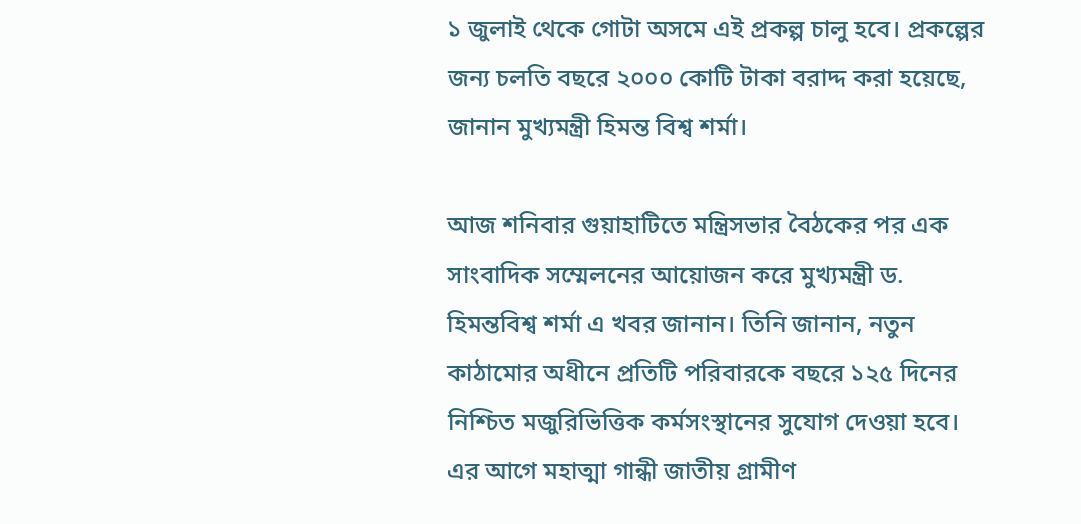১ জুলাই থেকে গোটা অসমে এই প্রকল্প চালু হবে। প্রকল্পের জন্য চলতি বছরে ২০০০ কোটি টাকা বরাদ্দ করা হয়েছে, জানান মুখ্যমন্ত্রী হিমন্ত বিশ্ব শর্মা।

আজ শনিবার গুয়াহাটিতে মন্ত্রিসভার বৈঠকের পর এক সাংবাদিক সম্মেলনের আয়োজন করে মুখ্যমন্ত্রী ড. হিমন্তবিশ্ব শর্মা এ খবর জানান। তিনি জানান, নতুন কাঠামোর অধীনে প্রতিটি পরিবারকে বছরে ১২৫ দিনের নিশ্চিত মজুরিভিত্তিক কর্মসংস্থানের সুযোগ দেওয়া হবে। এর আগে মহাত্মা গান্ধী জাতীয় গ্রামীণ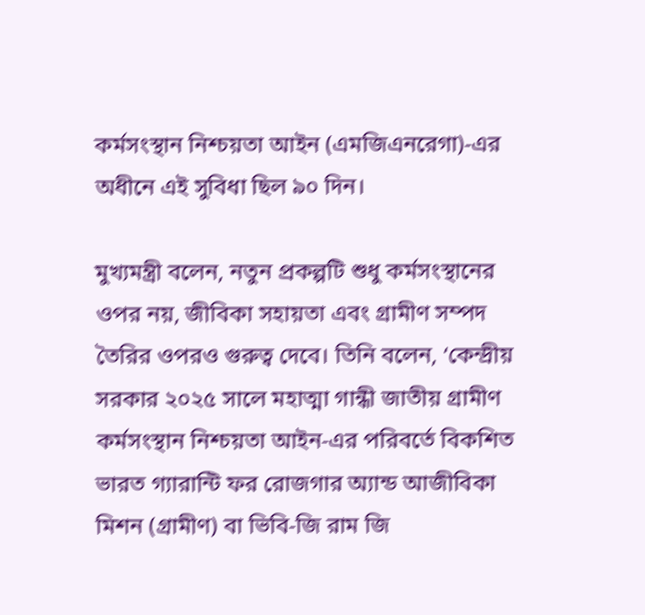কর্মসংস্থান নিশ্চয়তা আইন (এমজিএনরেগা)-এর অধীনে এই সুবিধা ছিল ৯০ দিন।

মুখ্যমন্ত্রী বলেন, নতুন প্রকল্পটি শুধু কর্মসংস্থানের ওপর নয়, জীবিকা সহায়তা এবং গ্রামীণ সম্পদ তৈরির ওপরও গুরুত্ব দেবে। তিনি বলেন, ‘কেন্দ্রীয় সরকার ২০২৫ সালে মহাত্মা গান্ধী জাতীয় গ্রামীণ কর্মসংস্থান নিশ্চয়তা আইন-এর পরিবর্তে বিকশিত ভারত গ্যারান্টি ফর রোজগার অ্যান্ড আজীবিকা মিশন (গ্রামীণ) বা ভিবি-জি রাম জি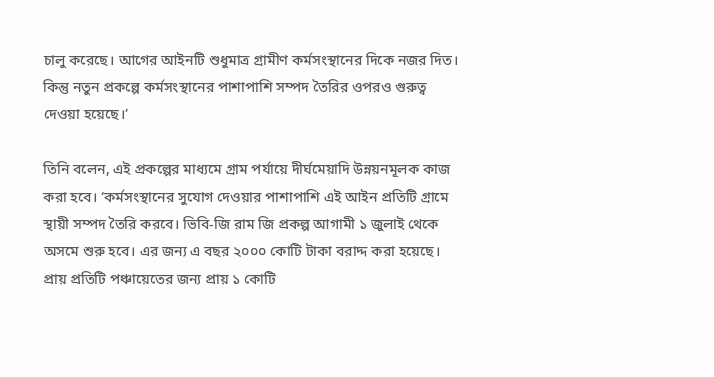চালু করেছে। আগের আইনটি শুধুমাত্র গ্রামীণ কর্মসংস্থানের দিকে নজর দিত। কিন্তু নতুন প্রকল্পে কর্মসংস্থানের পাশাপাশি সম্পদ তৈরির ওপরও গুরুত্ব দেওয়া হয়েছে।’

তিনি বলেন, এই প্রকল্পের মাধ্যমে গ্রাম পর্যায়ে দীর্ঘমেয়াদি উন্নয়নমূলক কাজ করা হবে। ‘কর্মসংস্থানের সুযোগ দেওয়ার পাশাপাশি এই আইন প্রতিটি গ্রামে স্থায়ী সম্পদ তৈরি করবে। ভিবি-জি রাম জি প্রকল্প আগামী ১ জুলাই থেকে অসমে শুরু হবে। এর জন্য এ বছর ২০০০ কোটি টাকা বরাদ্দ করা হয়েছে। প্রায় প্রতিটি পঞ্চায়েতের জন্য প্রায় ১ কোটি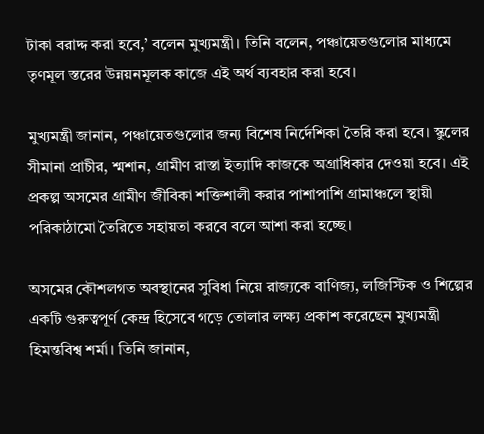টাকা বরাদ্দ করা হবে,’ বলেন মুখ্যমন্ত্রী। তিনি বলেন, পঞ্চায়েতগুলোর মাধ্যমে তৃণমূল স্তরের উন্নয়নমূলক কাজে এই অর্থ ব্যবহার করা হবে।

মুখ্যমন্ত্রী জানান, পঞ্চায়েতগুলোর জন্য বিশেষ নির্দেশিকা তৈরি করা হবে। স্কুলের সীমানা প্রাচীর, শ্মশান, গ্রামীণ রাস্তা ইত্যাদি কাজকে অগ্রাধিকার দেওয়া হবে। এই প্রকল্প অসমের গ্রামীণ জীবিকা শক্তিশালী করার পাশাপাশি গ্রামাঞ্চলে স্থায়ী পরিকাঠামো তৈরিতে সহায়তা করবে বলে আশা করা হচ্ছে।

অসমের কৌশলগত অবস্থানের সুবিধা নিয়ে রাজ্যকে বাণিজ্য, লজিস্টিক ও শিল্পের একটি গুরুত্বপূর্ণ কেন্দ্র হিসেবে গড়ে তোলার লক্ষ্য প্রকাশ করেছেন মুখ্যমন্ত্রী হিমন্তবিশ্ব শর্মা। তিনি জানান,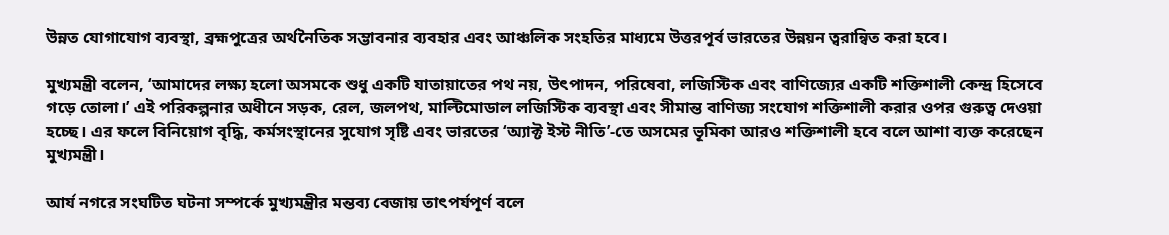উন্নত যোগাযোগ ব্যবস্থা, ব্রহ্মপুত্রের অর্থনৈতিক সম্ভাবনার ব্যবহার এবং আঞ্চলিক সংহতির মাধ্যমে উত্তরপূর্ব ভারতের উন্নয়ন ত্বরান্বিত করা হবে।

মুখ্যমন্ত্রী বলেন, ‘আমাদের লক্ষ্য হলো অসমকে শুধু একটি যাতায়াতের পথ নয়, উৎপাদন, পরিষেবা, লজিস্টিক এবং বাণিজ্যের একটি শক্তিশালী কেন্দ্র হিসেবে গড়ে তোলা।’ এই পরিকল্পনার অধীনে সড়ক, রেল, জলপথ, মাল্টিমোডাল লজিস্টিক ব্যবস্থা এবং সীমান্ত বাণিজ্য সংযোগ শক্তিশালী করার ওপর গুরুত্ব দেওয়া হচ্ছে। এর ফলে বিনিয়োগ বৃদ্ধি, কর্মসংস্থানের সুযোগ সৃষ্টি এবং ভারতের ‘অ্যাক্ট ইস্ট নীতি’-তে অসমের ভূমিকা আরও শক্তিশালী হবে বলে আশা ব্যক্ত করেছেন মুখ্যমন্ত্রী।

আর্য নগরে সংঘটিত ঘটনা সম্পর্কে মুখ্যমন্ত্রীর মন্তব্য বেজায় তাৎপর্যপূর্ণ বলে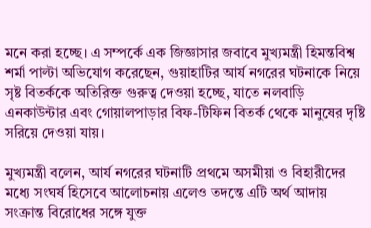মনে করা হচ্ছে। এ সম্পৰ্কে এক জিজ্ঞাসার জবাবে মুখ্যমন্ত্রী হিমন্তবিশ্ব শর্মা পাল্টা অভিযোগ করেছেন, গুয়াহাটির আর্য নগরের ঘটনাকে নিয়ে সৃষ্ট বিতর্ককে অতিরিক্ত গুরুত্ব দেওয়া হচ্ছে, যাতে নলবাড়ি এনকাউন্টার এবং গোয়ালপাড়ার বিফ-টিফিন বিতর্ক থেকে মানুষের দৃষ্টি সরিয়ে দেওয়া যায়।

মুখ্যমন্ত্রী বলেন, আর্য নগরের ঘটনাটি প্রথমে অসমীয়া ও বিহারীদের মধ্যে সংঘর্ষ হিসেবে আলোচনায় এলেও তদন্তে এটি অর্থ আদায় সংক্রান্ত বিরোধের সঙ্গে যুক্ত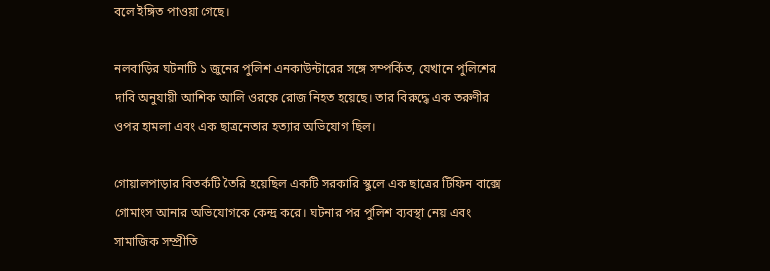বলে ইঙ্গিত পাওয়া গেছে।

নলবাড়ির ঘটনাটি ১ জুনের পুলিশ এনকাউন্টারের সঙ্গে সম্পর্কিত, যেখানে পুলিশের দাবি অনুযায়ী আশিক আলি ওরফে রোজ নিহত হয়েছে। তার বিরুদ্ধে এক তরুণীর ওপর হামলা এবং এক ছাত্রনেতার হত্যার অভিযোগ ছিল।

গোয়ালপাড়ার বিতর্কটি তৈরি হয়েছিল একটি সরকারি স্কুলে এক ছাত্রের টিফিন বাক্সে গোমাংস আনার অভিযোগকে কেন্দ্র করে। ঘটনার পর পুলিশ ব্যবস্থা নেয় এবং সামাজিক সম্প্রীতি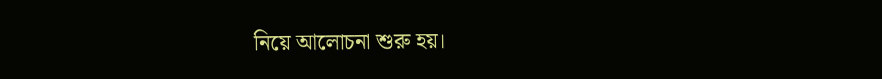নিয়ে আলোচনা শুরু হয়।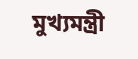মুখ্যমন্ত্রী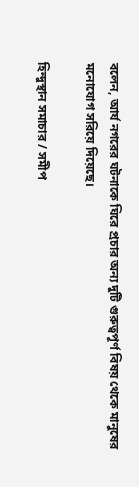বলেন, আর্য নগরের ঘটনাকে ঘিরে প্রচার অন্য দুটি গুরুত্বপূর্ণ বিষয় থেকে মানুষের মনোযোগ সরিয়ে দিয়েছে।

হিন্দুস্থান সমাচার / সমীপ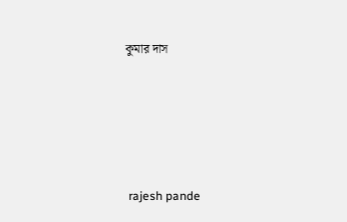কুমার দাস






 rajesh pande